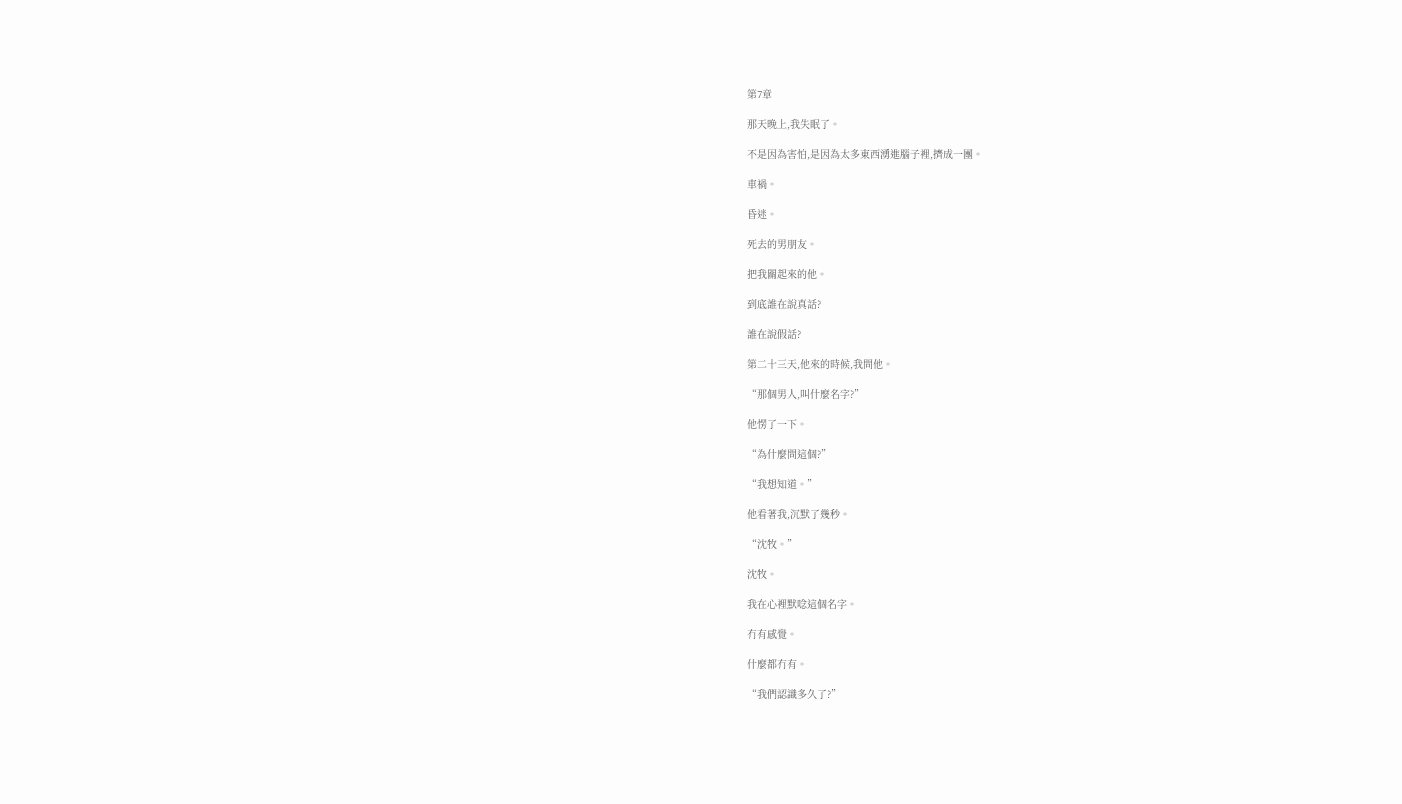第7章

那天晚上,我失眠了。

不是因為害怕,是因為太多東西湧進腦子裡,擠成一團。

車禍。

昏迷。

死去的男朋友。

把我關起來的他。

到底誰在說真話?

誰在說假話?

第二十三天,他來的時候,我問他。

“那個男人,叫什麼名字?”

他愣了一下。

“為什麼問這個?”

“我想知道。”

他看著我,沉默了幾秒。

“沈牧。”

沈牧。

我在心裡默唸這個名字。

冇有感覺。

什麼都冇有。

“我們認識多久了?”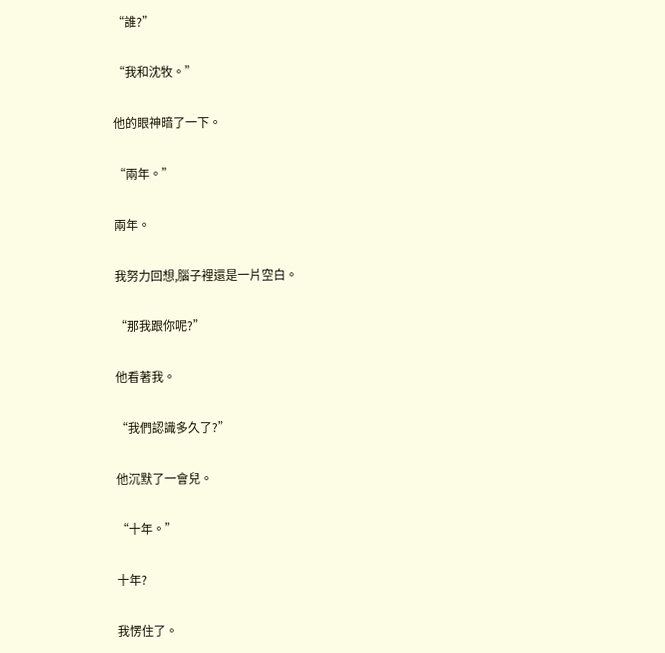“誰?”

“我和沈牧。”

他的眼神暗了一下。

“兩年。”

兩年。

我努力回想,腦子裡還是一片空白。

“那我跟你呢?”

他看著我。

“我們認識多久了?”

他沉默了一會兒。

“十年。”

十年?

我愣住了。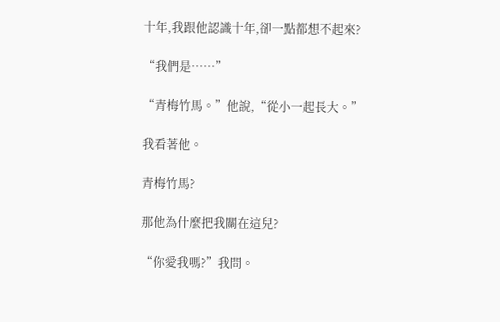十年,我跟他認識十年,卻一點都想不起來?

“我們是……”

“青梅竹馬。”他說,“從小一起長大。”

我看著他。

青梅竹馬?

那他為什麼把我關在這兒?

“你愛我嗎?”我問。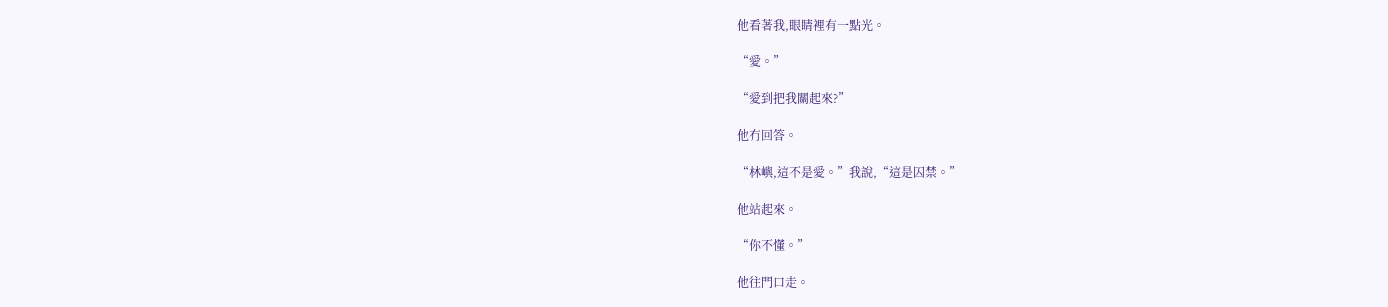他看著我,眼睛裡有一點光。

“愛。”

“愛到把我關起來?”

他冇回答。

“林嶼,這不是愛。”我說,“這是囚禁。”

他站起來。

“你不懂。”

他往門口走。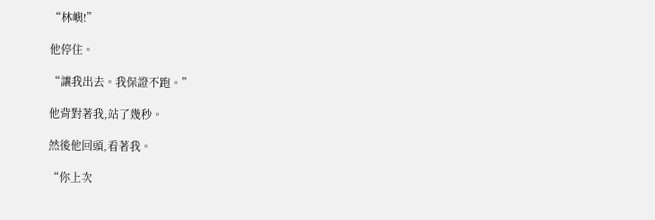“林嶼!”

他停住。

“讓我出去。我保證不跑。”

他背對著我,站了幾秒。

然後他回頭,看著我。

“你上次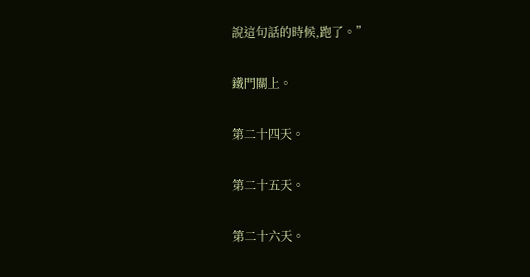說這句話的時候,跑了。”

鐵門關上。

第二十四天。

第二十五天。

第二十六天。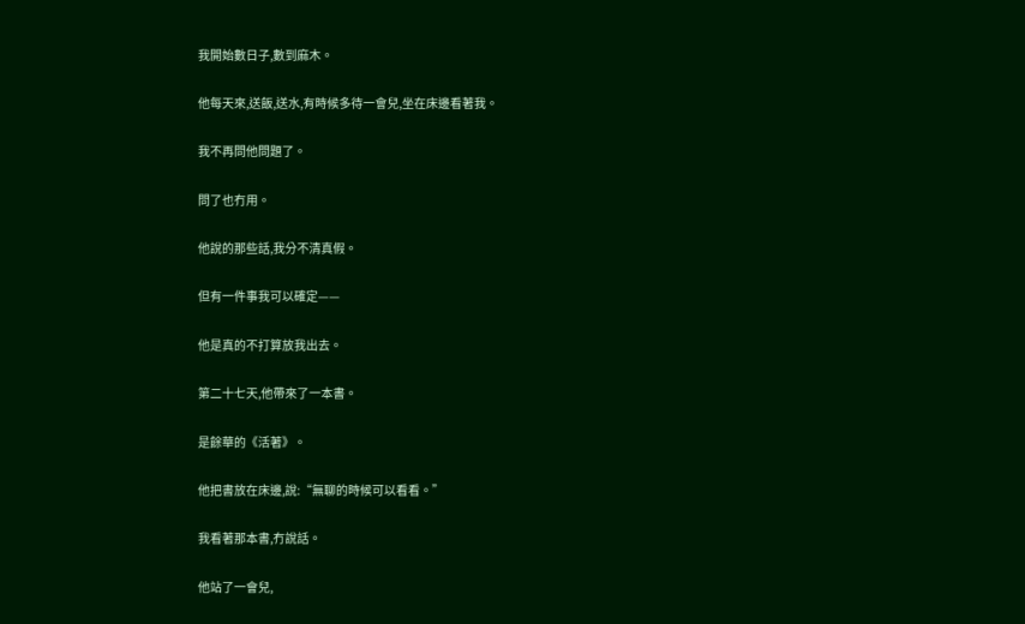我開始數日子,數到麻木。

他每天來,送飯,送水,有時候多待一會兒,坐在床邊看著我。

我不再問他問題了。

問了也冇用。

他說的那些話,我分不清真假。

但有一件事我可以確定——

他是真的不打算放我出去。

第二十七天,他帶來了一本書。

是餘華的《活著》。

他把書放在床邊,說:“無聊的時候可以看看。”

我看著那本書,冇說話。

他站了一會兒,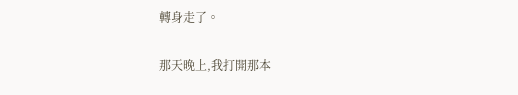轉身走了。

那天晚上,我打開那本